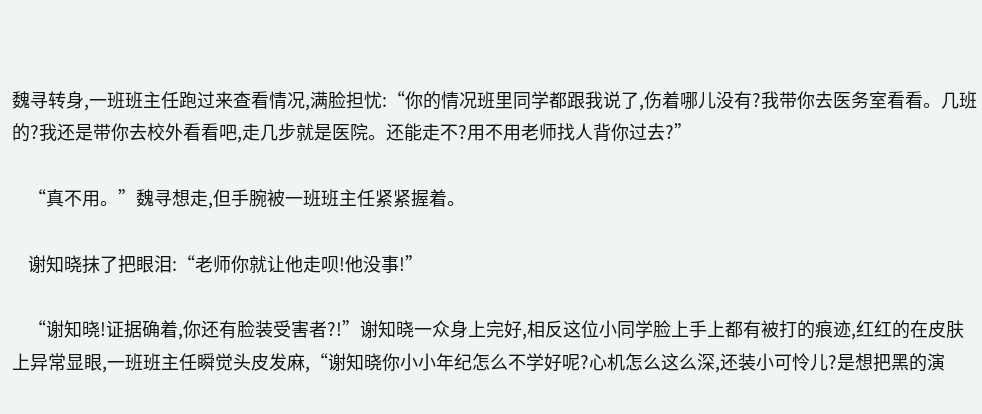魏寻转身,一班班主任跑过来查看情况,满脸担忧:“你的情况班里同学都跟我说了,伤着哪儿没有?我带你去医务室看看。几班的?我还是带你去校外看看吧,走几步就是医院。还能走不?用不用老师找人背你过去?”

    “真不用。”魏寻想走,但手腕被一班班主任紧紧握着。

    谢知晓抹了把眼泪:“老师你就让他走呗!他没事!”

    “谢知晓!证据确着,你还有脸装受害者?!”谢知晓一众身上完好,相反这位小同学脸上手上都有被打的痕迹,红红的在皮肤上异常显眼,一班班主任瞬觉头皮发麻,“谢知晓你小小年纪怎么不学好呢?心机怎么这么深,还装小可怜儿?是想把黑的演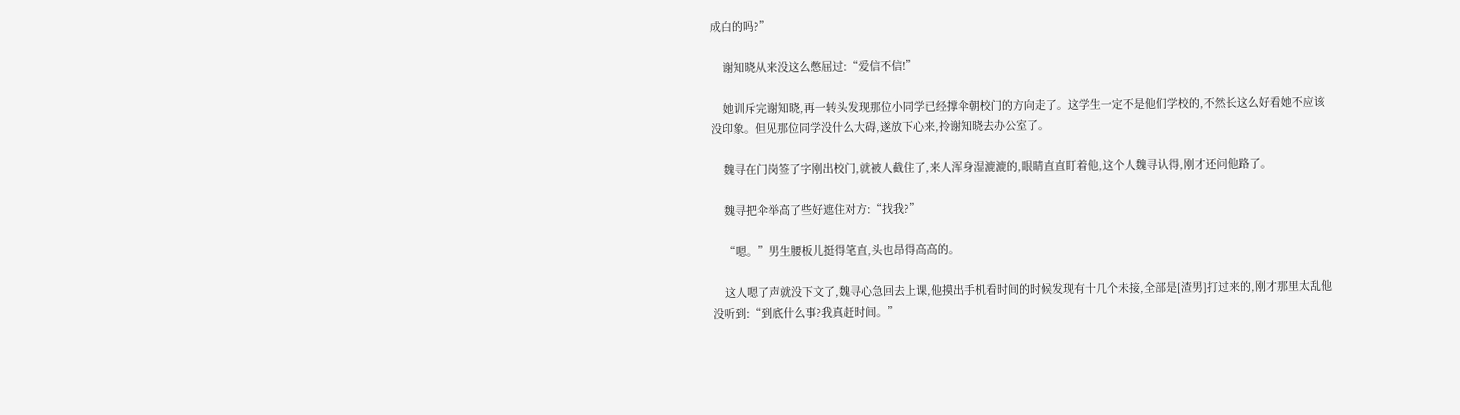成白的吗?”

    谢知晓从来没这么憋屈过:“爱信不信!”

    她训斥完谢知晓,再一转头发现那位小同学已经撑伞朝校门的方向走了。这学生一定不是他们学校的,不然长这么好看她不应该没印象。但见那位同学没什么大碍,遂放下心来,拎谢知晓去办公室了。

    魏寻在门岗签了字刚出校门,就被人截住了,来人浑身湿漉漉的,眼睛直直盯着他,这个人魏寻认得,刚才还问他路了。

    魏寻把伞举高了些好遮住对方:“找我?”

    “嗯。”男生腰板儿挺得笔直,头也昂得高高的。

    这人嗯了声就没下文了,魏寻心急回去上课,他摸出手机看时间的时候发现有十几个未接,全部是[渣男]打过来的,刚才那里太乱他没听到:“到底什么事?我真赶时间。”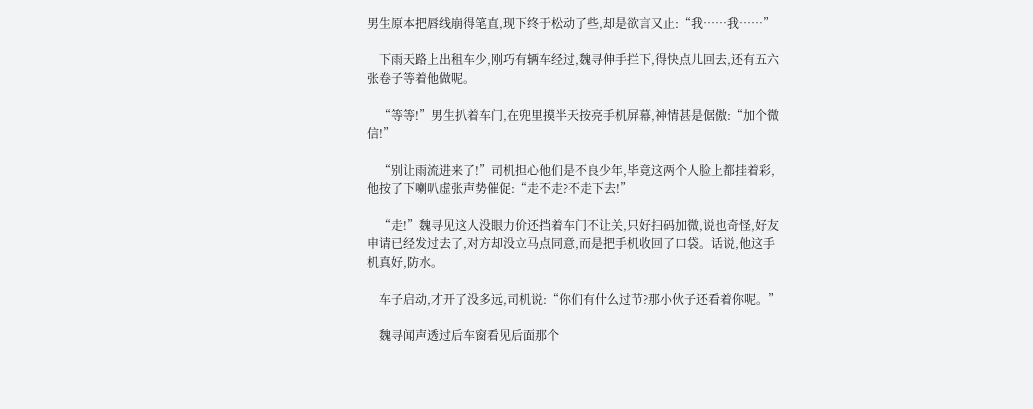男生原本把唇线崩得笔直,现下终于松动了些,却是欲言又止:“我……我……”

    下雨天路上出租车少,刚巧有辆车经过,魏寻伸手拦下,得快点儿回去,还有五六张卷子等着他做呢。

    “等等!”男生扒着车门,在兜里摸半天按亮手机屏幕,神情甚是倨傲:“加个微信!”

    “别让雨流进来了!”司机担心他们是不良少年,毕竟这两个人脸上都挂着彩,他按了下喇叭虚张声势催促:“走不走?不走下去!”

    “走!”魏寻见这人没眼力价还挡着车门不让关,只好扫码加微,说也奇怪,好友申请已经发过去了,对方却没立马点同意,而是把手机收回了口袋。话说,他这手机真好,防水。

    车子启动,才开了没多远,司机说:“你们有什么过节?那小伙子还看着你呢。”

    魏寻闻声透过后车窗看见后面那个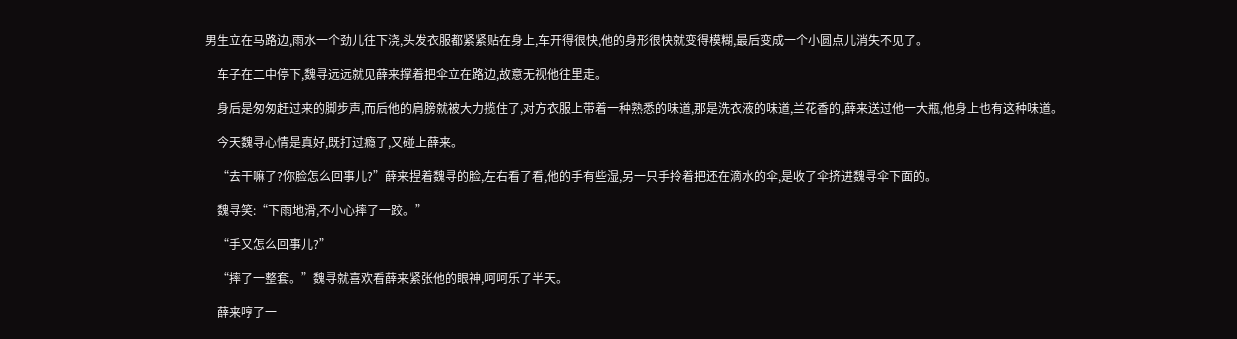男生立在马路边,雨水一个劲儿往下浇,头发衣服都紧紧贴在身上,车开得很快,他的身形很快就变得模糊,最后变成一个小圆点儿消失不见了。

    车子在二中停下,魏寻远远就见薛来撑着把伞立在路边,故意无视他往里走。

    身后是匆匆赶过来的脚步声,而后他的肩膀就被大力揽住了,对方衣服上带着一种熟悉的味道,那是洗衣液的味道,兰花香的,薛来送过他一大瓶,他身上也有这种味道。

    今天魏寻心情是真好,既打过瘾了,又碰上薛来。

    “去干嘛了?你脸怎么回事儿?”薛来捏着魏寻的脸,左右看了看,他的手有些湿,另一只手拎着把还在滴水的伞,是收了伞挤进魏寻伞下面的。

    魏寻笑:“下雨地滑,不小心摔了一跤。”

    “手又怎么回事儿?”

    “摔了一整套。”魏寻就喜欢看薛来紧张他的眼神,呵呵乐了半天。

    薛来哼了一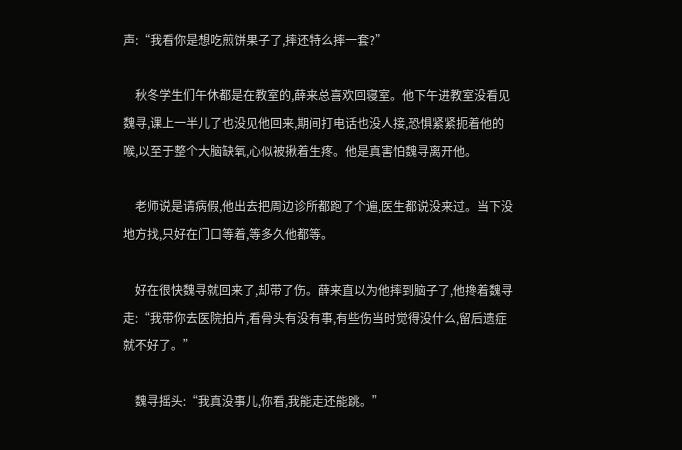声:“我看你是想吃煎饼果子了,摔还特么摔一套?”

    秋冬学生们午休都是在教室的,薛来总喜欢回寝室。他下午进教室没看见魏寻,课上一半儿了也没见他回来,期间打电话也没人接,恐惧紧紧扼着他的喉,以至于整个大脑缺氧,心似被揪着生疼。他是真害怕魏寻离开他。

    老师说是请病假,他出去把周边诊所都跑了个遍,医生都说没来过。当下没地方找,只好在门口等着,等多久他都等。

    好在很快魏寻就回来了,却带了伤。薛来直以为他摔到脑子了,他搀着魏寻走:“我带你去医院拍片,看骨头有没有事,有些伤当时觉得没什么,留后遗症就不好了。”

    魏寻摇头:“我真没事儿,你看,我能走还能跳。”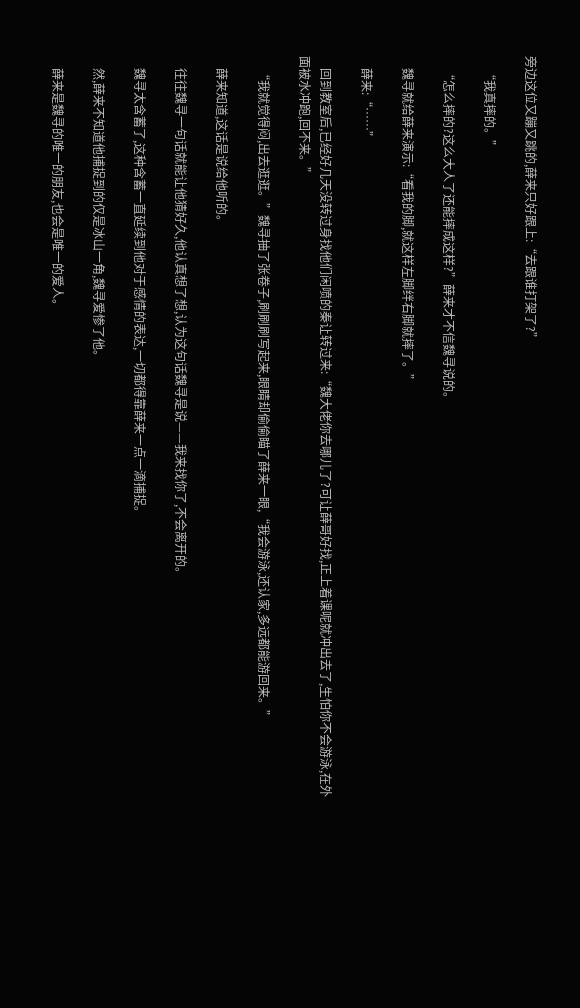旁边这位又蹦又跳的,薛来只好跟上:“去跟谁打架了?”

    “我真摔的。”

    “怎么摔的?这么大人了还能摔成这样?”薛来才不信魏寻说的。

    魏寻就给薛来演示:“看我的脚,就这样左脚绊右脚就摔了。”

    薛来:“……”

    回到教室后,已经好几天没转过身找他们闲喷的秦让转过来:“魏大佬你去哪儿了?可让薛哥好找,正上着课呢就冲出去了,生怕你不会游泳,在外面被水冲跑,回不来。”

    “我就觉得闷,出去逛逛。”魏寻抽了张卷子,刷刷刷写起来,眼睛却偷偷瞄了薛来一眼,“我会游泳,还认家,多远都能游回来。”

    薛来知道,这话是说给他听的。

    往往魏寻一句话就能让他猜好久,他认真想了想,认为这句话魏寻是说——我来找你了,不会离开的。

    魏寻太含蓄了,这种含蓄一直延续到他对于感情的表达,一切都得靠薛来一点一滴捕捉。

    然,薛来不知道他捕捉到的仅是冰山一角,魏寻爱惨了他。

    薛来是魏寻的唯一的朋友,也会是唯一的爱人。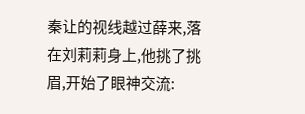秦让的视线越过薛来,落在刘莉莉身上,他挑了挑眉,开始了眼神交流: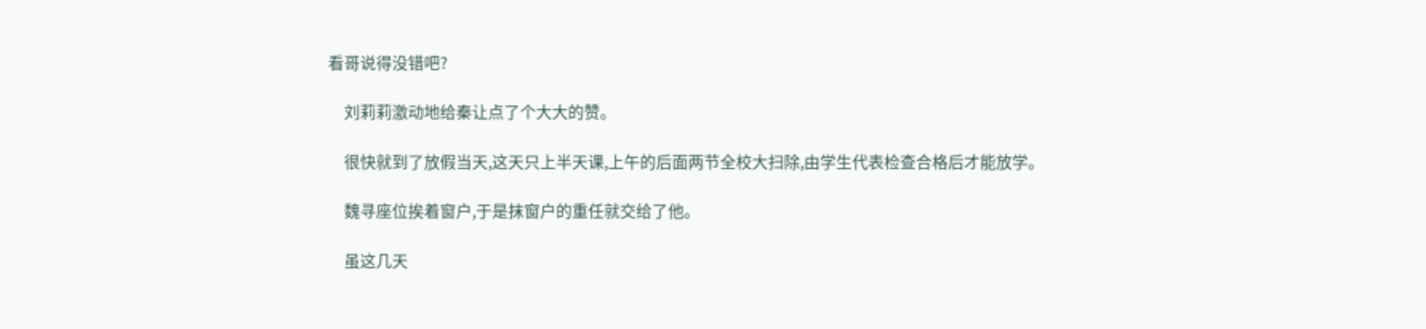看哥说得没错吧?

    刘莉莉激动地给秦让点了个大大的赞。

    很快就到了放假当天,这天只上半天课,上午的后面两节全校大扫除,由学生代表检查合格后才能放学。

    魏寻座位挨着窗户,于是抹窗户的重任就交给了他。

    虽这几天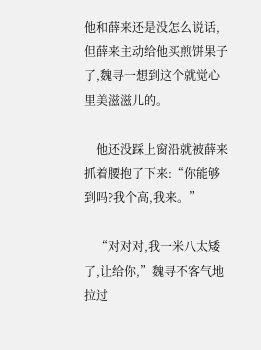他和薛来还是没怎么说话,但薛来主动给他买煎饼果子了,魏寻一想到这个就觉心里美滋滋儿的。

    他还没踩上窗沿就被薛来抓着腰抱了下来:“你能够到吗?我个高,我来。”

    “对对对,我一米八太矮了,让给你,”魏寻不客气地拉过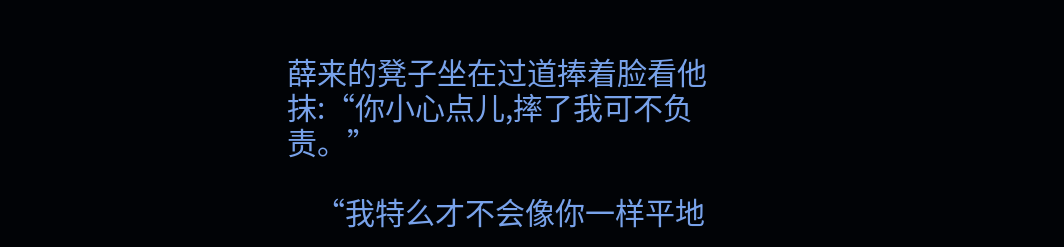薛来的凳子坐在过道捧着脸看他抹:“你小心点儿,摔了我可不负责。”

    “我特么才不会像你一样平地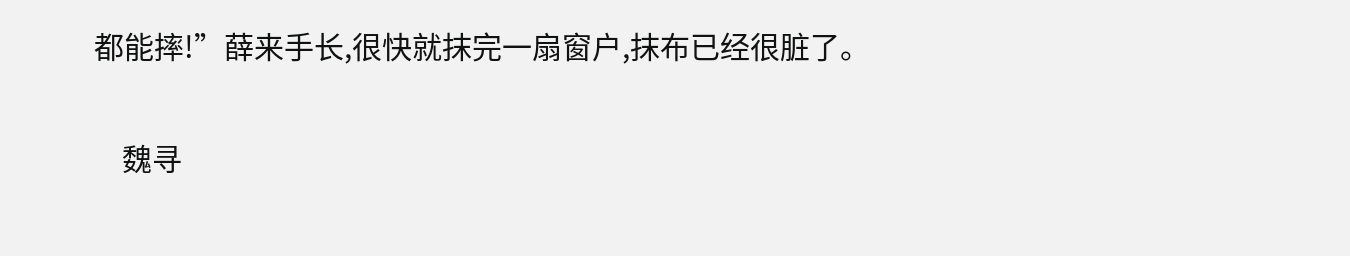都能摔!”薛来手长,很快就抹完一扇窗户,抹布已经很脏了。

    魏寻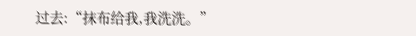过去:“抹布给我,我洗洗。”